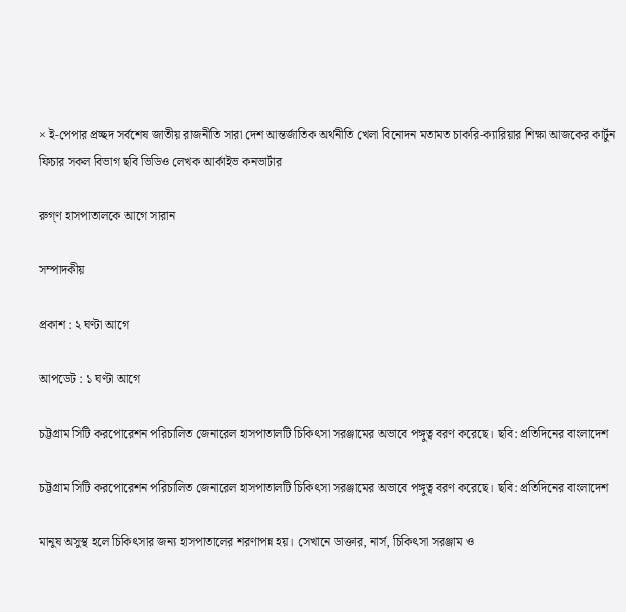× ই-পেপার প্রচ্ছদ সর্বশেষ জাতীয় রাজনীতি সারা দেশ আন্তর্জাতিক অর্থনীতি খেলা বিনোদন মতামত চাকরি-ক্যারিয়ার শিক্ষা আজকের কার্টুন ফিচার সকল বিভাগ ছবি ভিডিও লেখক আর্কাইভ কনভার্টার

রুগ্‌ণ হাসপাতালকে আগে সারান

সম্পাদকীয়

প্রকাশ : ২ ঘণ্টা আগে

আপডেট : ১ ঘণ্টা আগে

চট্টগ্রাম সিটি করপোরেশন পরিচালিত জেনারেল হাসপাতালটি চিকিৎসা সরঞ্জামের অভাবে পঙ্গুত্ব বরণ করেছে। ছবি: প্রতিদিনের বাংলাদেশ

চট্টগ্রাম সিটি করপোরেশন পরিচালিত জেনারেল হাসপাতালটি চিকিৎসা সরঞ্জামের অভাবে পঙ্গুত্ব বরণ করেছে। ছবি: প্রতিদিনের বাংলাদেশ

মানুষ অসুস্থ হলে চিকিৎসার জন্য হাসপাতালের শরণাপন্ন হয়। সেখানে ডাক্তার, নার্স, চিকিৎসা সরঞ্জাম ও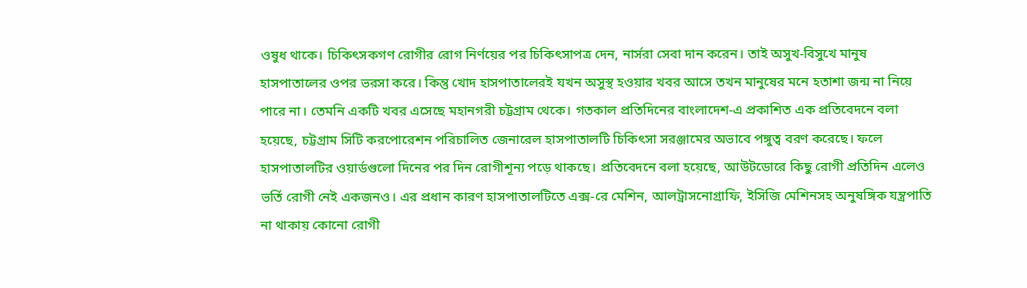ওষুধ থাকে। চিকিৎসকগণ রোগীর রোগ নির্ণয়ের পর চিকিৎসাপত্র দেন, নার্সরা সেবা দান করেন। তাই অসুখ-বিসুখে মানুষ হাসপাতালের ওপর ভরসা করে। কিন্তু খোদ হাসপাতালেরই যখন অসুস্থ হওয়ার খবর আসে তখন মানুষের মনে হতাশা জন্ম না নিয়ে পারে না। তেমনি একটি খবর এসেছে মহানগরী চট্টগ্রাম থেকে। গতকাল প্রতিদিনের বাংলাদেশ-এ প্রকাশিত এক প্রতিবেদনে বলা হয়েছে, চট্টগ্রাম সিটি করপোরেশন পরিচালিত জেনারেল হাসপাতালটি চিকিৎসা সরঞ্জামের অভাবে পঙ্গুত্ব বরণ করেছে। ফলে হাসপাতালটির ওয়ার্ডগুলো দিনের পর দিন রোগীশূন্য পড়ে থাকছে। প্রতিবেদনে বলা হয়েছে, আউটডোরে কিছু রোগী প্রতিদিন এলেও ভর্তি রোগী নেই একজনও। এর প্রধান কারণ হাসপাতালটিতে এক্স-রে মেশিন, আলট্রাসনোগ্রাফি, ইসিজি মেশিনসহ অনুষঙ্গিক যন্ত্রপাতি না থাকায় কোনো রোগী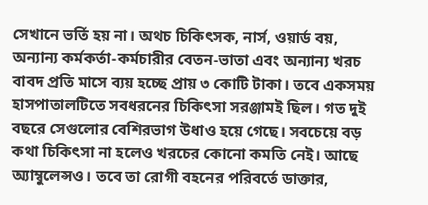সেখানে ভর্তি হয় না। অথচ চিকিৎসক, নার্স, ওয়ার্ড বয়, অন্যান্য কর্মকর্তা-কর্মচারীর বেতন-ভাতা এবং অন্যান্য খরচ বাবদ প্রতি মাসে ব্যয় হচ্ছে প্রায় ৩ কোটি টাকা। তবে একসময় হাসপাতালটিতে সবধরনের চিকিৎসা সরঞ্জামই ছিল। গত দুই বছরে সেগুলোর বেশিরভাগ উধাও হয়ে গেছে। সবচেয়ে বড় কথা চিকিৎসা না হলেও খরচের কোনো কমতি নেই। আছে অ্যাম্বুলেন্সও। তবে তা রোগী বহনের পরিবর্তে ডাক্তার,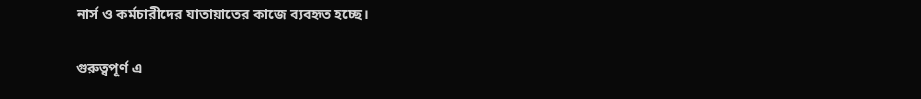নার্স ও কর্মচারীদের যাতায়াতের কাজে ব্যবহৃত হচ্ছে।

গুরুত্বপূর্ণ এ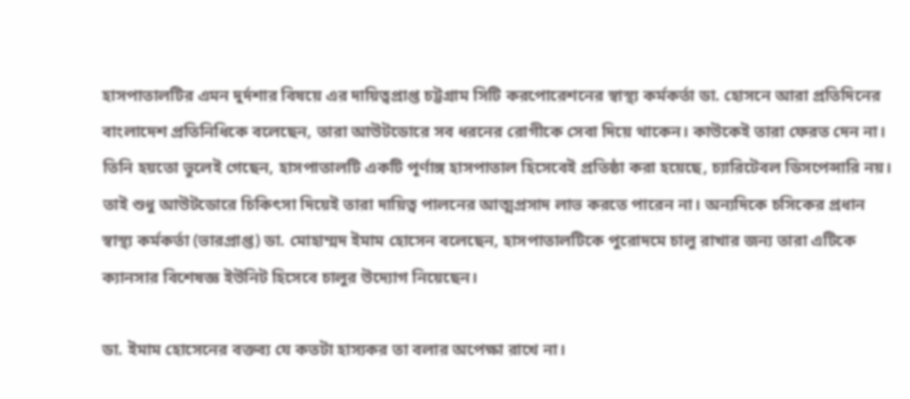হাসপাতালটির এমন দুর্দশার বিষয়ে এর দায়িত্বপ্রাপ্ত চট্টগ্রাম সিটি করপোরেশনের স্বাস্থ্য কর্মকর্তা ডা. হোসনে আরা প্রতিদিনের বাংলাদেশ প্রতিনিধিকে বলেছেন, তারা আউটডোরে সব ধরনের রোগীকে সেবা দিয়ে থাকেন। কাউকেই তারা ফেরত দেন না। তিনি হয়তো ভুলেই গেছেন, হাসপাতালটি একটি পূর্ণাঙ্গ হাসপাতাল হিসেবেই প্রতিষ্ঠা করা হয়েছে, চ্যারিটেবল ডিসপেন্সারি নয়। তাই শুধু আউটডোরে চিকিৎসা দিয়েই তারা দায়িত্ব পালনের আত্মপ্রসাদ লাভ করতে পারেন না। অন্যদিকে চসিকের প্রধান স্বাস্থ্য কর্মকর্তা (ভারপ্রাপ্ত) ডা. মোহাম্মদ ইমাম হোসেন বলেছেন, হাসপাতালটিকে পুরোদমে চালু রাখার জন্য তারা এটিকে ক্যানসার বিশেষজ্ঞ ইউনিট হিসেবে চালুর উদ্যোগ নিয়েছেন।

ডা. ইমাম হোসেনের বক্তব্য যে কতটা হাস্যকর তা বলার অপেক্ষা রাখে না।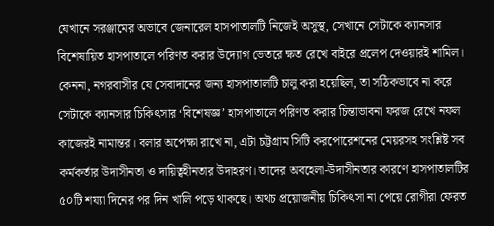যেখানে সরঞ্জামের অভাবে জেনারেল হাসপাতালটি নিজেই অসুস্থ, সেখানে সেটাকে ক্যানসার বিশেষায়িত হাসপাতালে পরিণত করার উদ্যোগ ভেতরে ক্ষত রেখে বাইরে প্রলেপ দেওয়ারই শামিল। কেননা, নগরবাসীর যে সেবাদানের জন্য হাসপাতালটি চালু করা হয়েছিল, তা সঠিকভাবে না করে সেটাকে ক্যানসার চিকিৎসার ‘বিশেষজ্ঞ’ হাসপাতালে পরিণত করার চিন্তাভাবনা ফরজ রেখে নফল কাজেরই নামান্তর। বলার অপেক্ষা রাখে না, এটা চট্টগ্রাম সিটি করপোরেশনের মেয়রসহ সংশ্লিষ্ট সব কর্মকর্তার উদাসীনতা ও দায়িত্বহীনতার উদাহরণ। তাদের অবহেলা-উদাসীনতার কারণে হাসপাতালটির ৫০টি শয্যা দিনের পর দিন খালি পড়ে থাকছে। অথচ প্রয়োজনীয় চিকিৎসা না পেয়ে রোগীরা ফেরত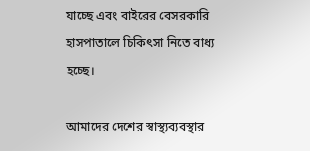যাচ্ছে এবং বাইরের বেসরকারি হাসপাতালে চিকিৎসা নিতে বাধ্য হচ্ছে।

আমাদের দেশের স্বাস্থ্যব্যবস্থার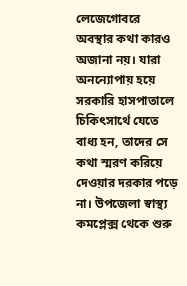লেজেগোবরে অবস্থার কথা কারও অজানা নয়। যারা অনন্যোপায় হয়ে সরকারি হাসপাতালে চিকিৎসার্থে যেতে বাধ্য হন, তাদের সে কথা স্মরণ করিয়ে দেওয়ার দরকার পড়ে না। উপজেলা স্বাস্থ্য কমপ্লেক্স থেকে শুরু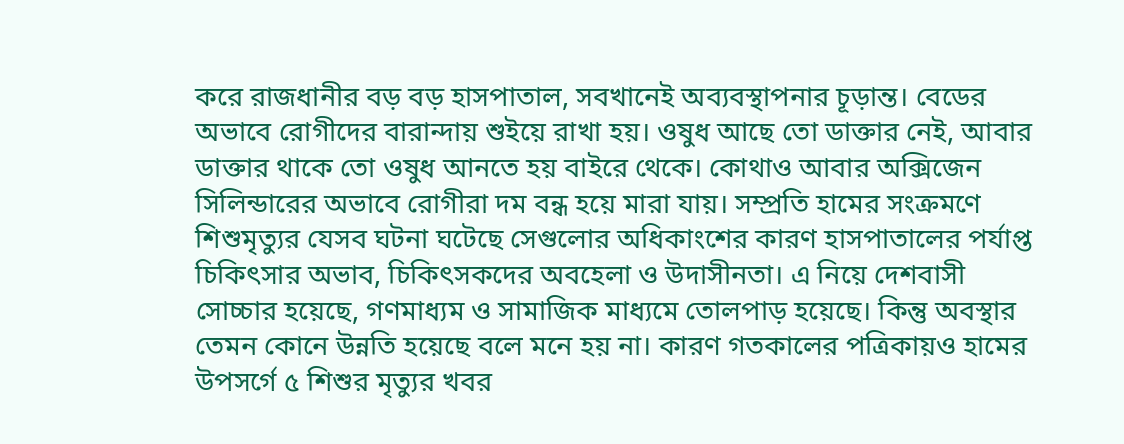করে রাজধানীর বড় বড় হাসপাতাল, সবখানেই অব্যবস্থাপনার চূড়ান্ত। বেডের অভাবে রোগীদের বারান্দায় শুইয়ে রাখা হয়। ওষুধ আছে তো ডাক্তার নেই, আবার ডাক্তার থাকে তো ওষুধ আনতে হয় বাইরে থেকে। কোথাও আবার অক্সিজেন সিলিন্ডারের অভাবে রোগীরা দম বন্ধ হয়ে মারা যায়। সম্প্রতি হামের সংক্রমণে শিশুমৃত্যুর যেসব ঘটনা ঘটেছে সেগুলোর অধিকাংশের কারণ হাসপাতালের পর্যাপ্ত চিকিৎসার অভাব, চিকিৎসকদের অবহেলা ও উদাসীনতা। এ নিয়ে দেশবাসী সোচ্চার হয়েছে, গণমাধ্যম ও সামাজিক মাধ্যমে তোলপাড় হয়েছে। কিন্তু অবস্থার তেমন কোনে উন্নতি হয়েছে বলে মনে হয় না। কারণ গতকালের পত্রিকায়ও হামের উপসর্গে ৫ শিশুর মৃত্যুর খবর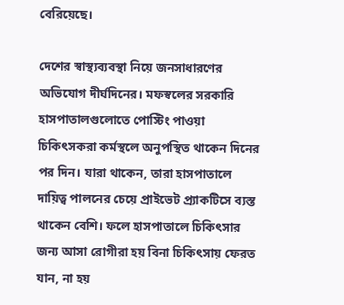বেরিয়েছে।

দেশের স্বাস্থ্যব্যবস্থা নিয়ে জনসাধারণের অভিযোগ দীর্ঘদিনের। মফস্বলের সরকারি হাসপাতালগুলোতে পোস্টিং পাওয়া চিকিৎসকরা কর্মস্থলে অনুপস্থিত থাকেন দিনের পর দিন। যারা থাকেন, তারা হাসপাতালে দায়িত্ব পালনের চেয়ে প্রাইভেট প্র্যাকটিসে ব্যস্ত থাকেন বেশি। ফলে হাসপাতালে চিকিৎসার জন্য আসা রোগীরা হয় বিনা চিকিৎসায় ফেরত যান, না হয়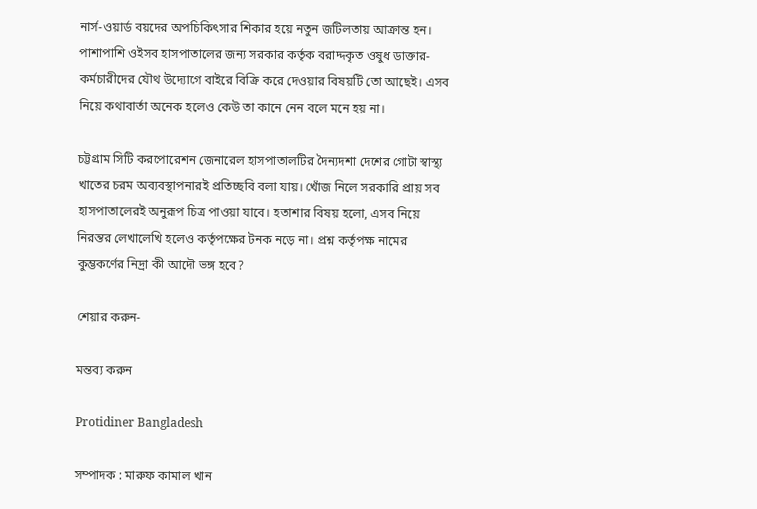নার্স-ওয়ার্ড বয়দের অপচিকিৎসার শিকার হয়ে নতুন জটিলতায় আক্রান্ত হন। পাশাপাশি ওইসব হাসপাতালের জন্য সরকার কর্তৃক বরাদ্দকৃত ওষুধ ডাক্তার-কর্মচারীদের যৌথ উদ্যোগে বাইরে বিক্রি করে দেওয়ার বিষয়টি তো আছেই। এসব নিয়ে কথাবার্তা অনেক হলেও কেউ তা কানে নেন বলে মনে হয় না।

চট্টগ্রাম সিটি করপোরেশন জেনারেল হাসপাতালটির দৈন্যদশা দেশের গোটা স্বাস্থ্য খাতের চরম অব্যবস্থাপনারই প্রতিচ্ছবি বলা যায়। খোঁজ নিলে সরকারি প্রায় সব হাসপাতালেরই অনুরূপ চিত্র পাওয়া যাবে। হতাশার বিষয় হলো, এসব নিয়ে নিরন্তর লেখালেখি হলেও কর্তৃপক্ষের টনক নড়ে না। প্রশ্ন কর্তৃপক্ষ নামের কুম্ভকর্ণের নিদ্রা কী আদৌ ভঙ্গ হবে?

শেয়ার করুন-

মন্তব্য করুন

Protidiner Bangladesh

সম্পাদক : মারুফ কামাল খান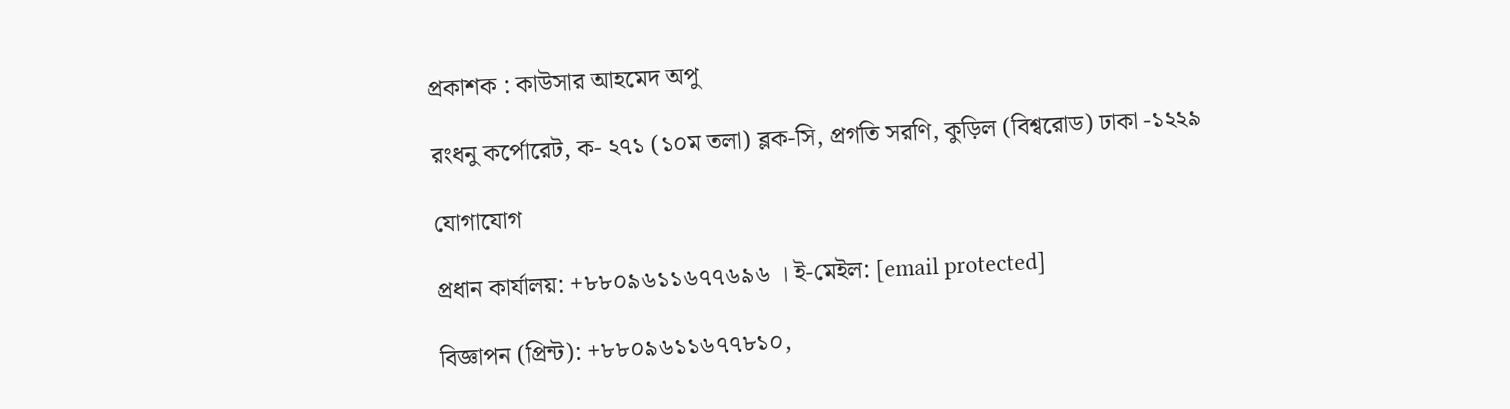প্রকাশক : কাউসার আহমেদ অপু

রংধনু কর্পোরেট, ক- ২৭১ (১০ম তলা) ব্লক-সি, প্রগতি সরণি, কুড়িল (বিশ্বরোড) ঢাকা -১২২৯

যোগাযোগ

প্রধান কার্যালয়: +৮৮০৯৬১১৬৭৭৬৯৬ । ই-মেইল: [email protected]

বিজ্ঞাপন (প্রিন্ট): +৮৮০৯৬১১৬৭৭৮১০,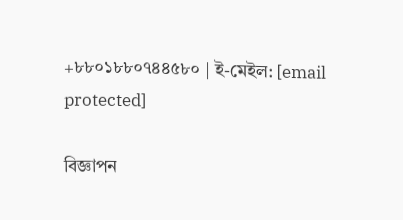+৮৮০১৮৮০৭৪৪৫৮০ | ই-মেইল: [email protected]

বিজ্ঞাপন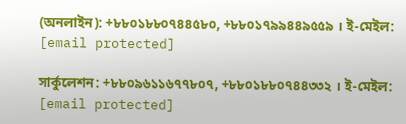(অনলাইন): +৮৮০১৮৮০৭৪৪৫৮০, +৮৮০১৭৯৯৪৪৯৫৫৯ । ই-মেইল: [email protected]

সার্কুলেশন: +৮৮০৯৬১১৬৭৭৮০৭, +৮৮০১৮৮০৭৪৪৩৩২ । ই-মেইল: [email protected]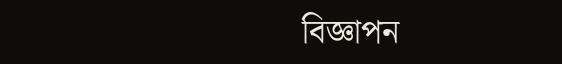বিজ্ঞাপন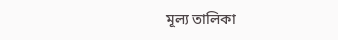মূল্য তালিকা